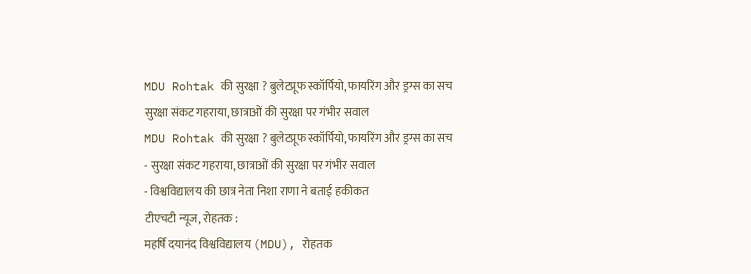MDU Rohtak की सुरक्षा ? बुलेटप्रूफ स्कॉर्पियो, फायरिंग और ड्रग्स का सच
सुरक्षा संकट गहराया, छात्राओं की सुरक्षा पर गंभीर सवाल
MDU Rohtak की सुरक्षा ? बुलेटप्रूफ स्कॉर्पियो, फायरिंग और ड्रग्स का सच
- सुरक्षा संकट गहराया, छात्राओं की सुरक्षा पर गंभीर सवाल
- विश्वविद्यालय की छात्र नेता निशा राणा ने बताई हकीकत
टीएचटी न्यूज, रोहतक :
महर्षि दयानंद विश्वविद्यालय (MDU), रोहतक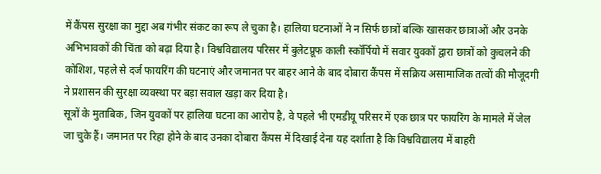में कैंपस सुरक्षा का मुद्दा अब गंभीर संकट का रूप ले चुका है। हालिया घटनाओं ने न सिर्फ छात्रों बल्कि खासकर छात्राओं और उनके अभिभावकों की चिंता को बढ़ा दिया है। विश्वविद्यालय परिसर में बुलेटप्रूफ काली स्कॉर्पियो में सवार युवकों द्वारा छात्रों को कुचलने की कोशिश, पहले से दर्ज फायरिंग की घटनाएं और जमानत पर बाहर आने के बाद दोबारा कैंपस में सक्रिय असामाजिक तत्वों की मौजूदगी ने प्रशासन की सुरक्षा व्यवस्था पर बड़ा सवाल खड़ा कर दिया है।
सूत्रों के मुताबिक, जिन युवकों पर हालिया घटना का आरोप है, वे पहले भी एमडीयू परिसर में एक छात्र पर फायरिंग के मामले में जेल जा चुके हैं। जमानत पर रिहा होने के बाद उनका दोबारा कैंपस में दिखाई देना यह दर्शाता है कि विश्वविद्यालय में बाहरी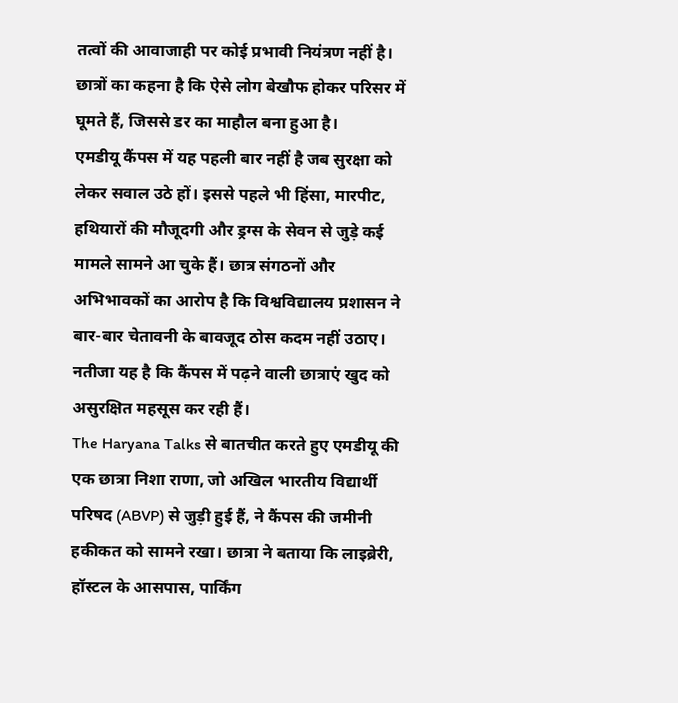तत्वों की आवाजाही पर कोई प्रभावी नियंत्रण नहीं है। छात्रों का कहना है कि ऐसे लोग बेखौफ होकर परिसर में घूमते हैं, जिससे डर का माहौल बना हुआ है।
एमडीयू कैंपस में यह पहली बार नहीं है जब सुरक्षा को लेकर सवाल उठे हों। इससे पहले भी हिंसा, मारपीट, हथियारों की मौजूदगी और ड्रग्स के सेवन से जुड़े कई मामले सामने आ चुके हैं। छात्र संगठनों और अभिभावकों का आरोप है कि विश्वविद्यालय प्रशासन ने बार-बार चेतावनी के बावजूद ठोस कदम नहीं उठाए। नतीजा यह है कि कैंपस में पढ़ने वाली छात्राएं खुद को असुरक्षित महसूस कर रही हैं।
The Haryana Talks से बातचीत करते हुए एमडीयू की एक छात्रा निशा राणा, जो अखिल भारतीय विद्यार्थी परिषद (ABVP) से जुड़ी हुई हैं, ने कैंपस की जमीनी हकीकत को सामने रखा। छात्रा ने बताया कि लाइब्रेरी, हॉस्टल के आसपास, पार्किंग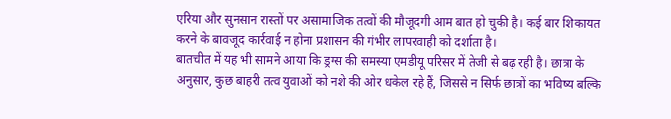एरिया और सुनसान रास्तों पर असामाजिक तत्वों की मौजूदगी आम बात हो चुकी है। कई बार शिकायत करने के बावजूद कार्रवाई न होना प्रशासन की गंभीर लापरवाही को दर्शाता है।
बातचीत में यह भी सामने आया कि ड्रग्स की समस्या एमडीयू परिसर में तेजी से बढ़ रही है। छात्रा के अनुसार, कुछ बाहरी तत्व युवाओं को नशे की ओर धकेल रहे हैं, जिससे न सिर्फ छात्रों का भविष्य बल्कि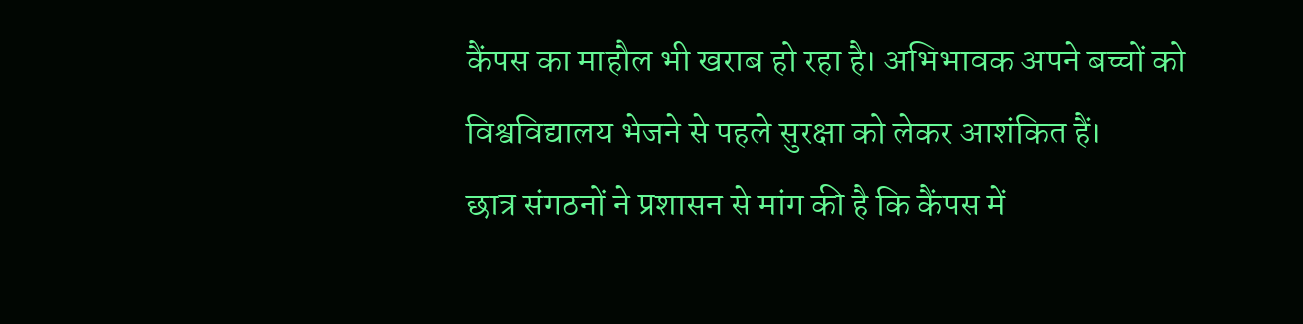कैंपस का माहौल भी खराब हो रहा है। अभिभावक अपने बच्चों को विश्वविद्यालय भेजने से पहले सुरक्षा को लेकर आशंकित हैं।
छात्र संगठनों ने प्रशासन से मांग की है कि कैंपस में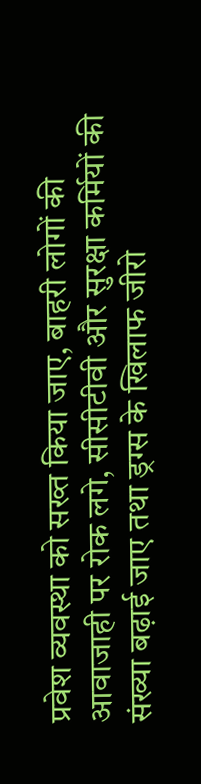प्रवेश व्यवस्था को सख्त किया जाए, बाहरी लोगों की आवाजाही पर रोक लगे, सीसीटीवी और सुरक्षा कर्मियों की संख्या बढ़ाई जाए तथा ड्रग्स के खिलाफ जीरो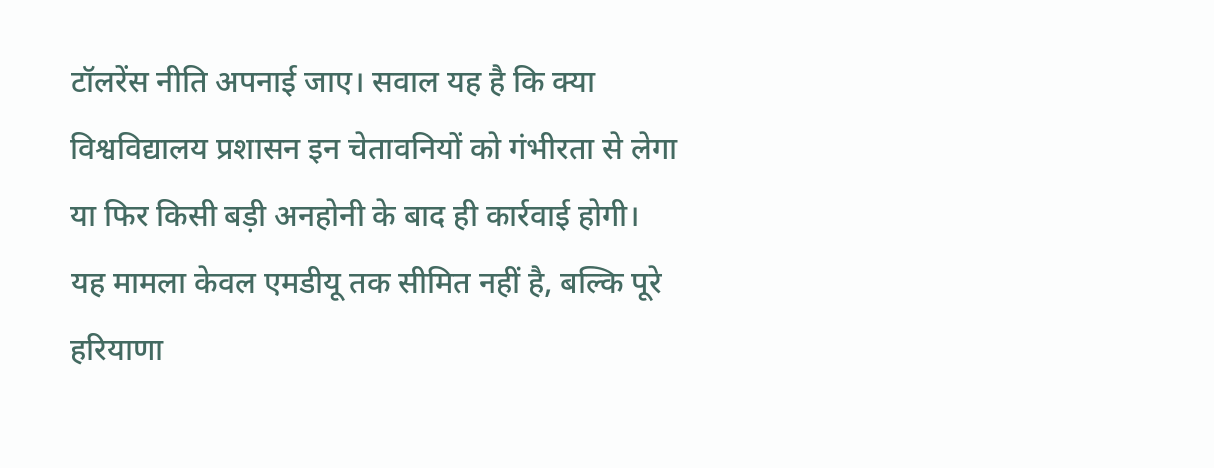टॉलरेंस नीति अपनाई जाए। सवाल यह है कि क्या विश्वविद्यालय प्रशासन इन चेतावनियों को गंभीरता से लेगा या फिर किसी बड़ी अनहोनी के बाद ही कार्रवाई होगी।
यह मामला केवल एमडीयू तक सीमित नहीं है, बल्कि पूरे हरियाणा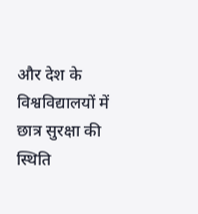और देश के विश्वविद्यालयों में छात्र सुरक्षा की स्थिति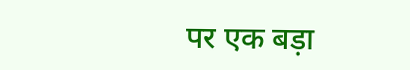पर एक बड़ा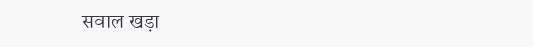सवाल खड़ा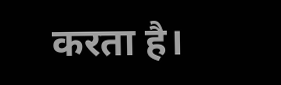करता है।